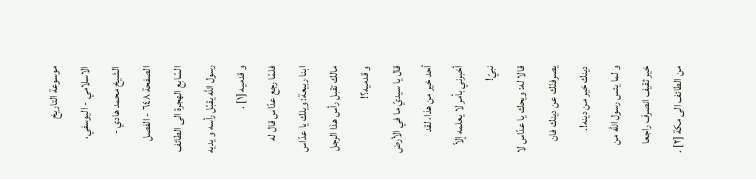موسوعة التاريخ الاسلامي - اليوسفي، الشيخ محمد هادي - الصفحة ٦٤٨ - الفصل السّابع الهجرة الى الطائف
رسول اللّه يقبّل رأسه و يديه و قدميه [١] .
فلمّا رجع عدّاس قال له ابنا ربيعة: ويلك يا عدّاس مالك تقبل رأس هذا الرجل و قدميه؟!
قال يا سيديّ ما في الأرض أحد خير من هذا، لقد أخبرني بأمر لا يعلمه إلاّ نبيّ!
قالا له: ويحك يا عدّاس لا يصرفنّك عن دينك فان دينك خير من دينه!.
و لما يئس رسول اللّه من خير ثقيف انصرف راجعا من الطائف الى مكة [٢] .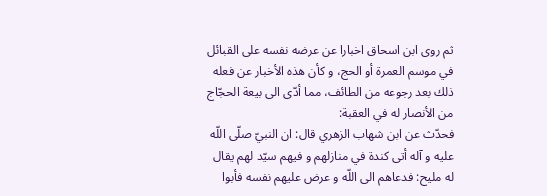ثم روى ابن اسحاق اخبارا عن عرضه نفسه على القبائل في موسم العمرة أو الحج، و كأن هذه الأخبار عن فعله ذلك بعد رجوعه من الطائف، مما أدّى الى بيعة الحجّاج من الأنصار له في العقبة:
فحدّث عن ابن شهاب الزهري قال: ان النبيّ صلّى اللّه عليه و آله أتى كندة في منازلهم و فيهم سيّد لهم يقال له مليح: فدعاهم الى اللّه و عرض عليهم نفسه فأبوا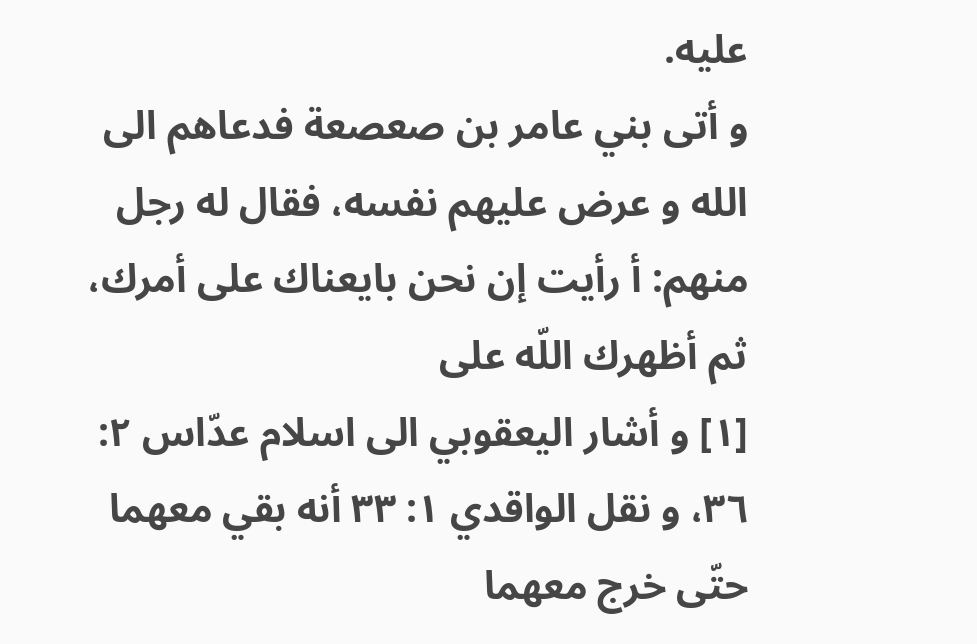عليه.
و أتى بني عامر بن صعصعة فدعاهم الى الله و عرض عليهم نفسه، فقال له رجل منهم: أ رأيت إن نحن بايعناك على أمرك، ثم أظهرك اللّه على
[١] و أشار اليعقوبي الى اسلام عدّاس ٢: ٣٦، و نقل الواقدي ١: ٣٣ أنه بقي معهما حتّى خرج معهما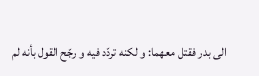الى بدر فقتل معهما: و لكنه تردّد فيه و رجّح القول بأنه لم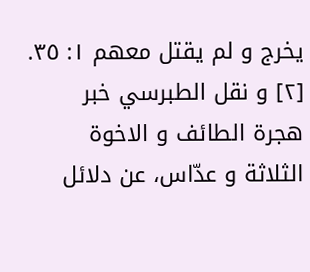يخرج و لم يقتل معهم ١: ٣٥.
[٢] و نقل الطبرسي خبر هجرة الطائف و الاخوة الثلاثة و عدّاس، عن دلائل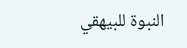النبوة للبيهقي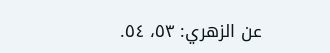عن الزهري: ٥٣، ٥٤.